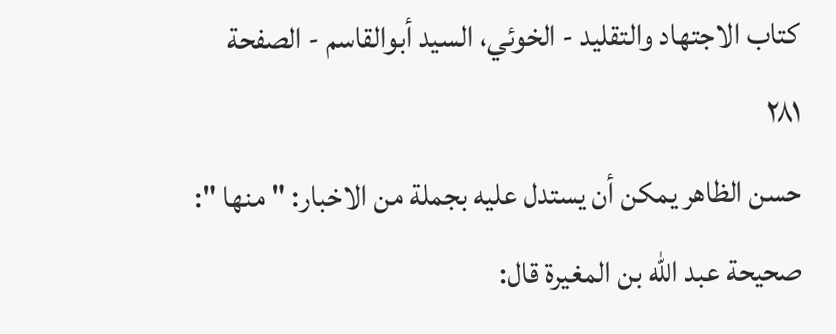كتاب الاجتهاد والتقليد - الخوئي، السيد أبوالقاسم - الصفحة ٢٨١
حسن الظاهر يمكن أن يستدل عليه بجملة من الاخبار: " منها ": صحيحة عبد الله بن المغيرة قال: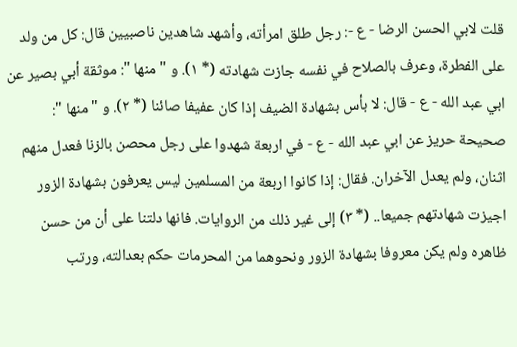قلت لابي الحسن الرضا - ع -: رجل طلق امرأته، وأشهد شاهدين ناصبيين قال: كل من ولد على الفطرة، وعرف بالصلاح في نفسه جازت شهادته (* ١). و " منها ": موثقة أبي بصير عن ابي عبد الله - ع - قال: لا بأس بشهادة الضيف إذا كان عفيفا صائنا (* ٢). و " منها ": صحيحة حريز عن ابي عبد الله - ع - في اربعة شهدوا على رجل محصن بالزنا فعدل منهم اثنان، ولم يعدل الآخران. فقال: إذا كانوا اربعة من المسلمين ليس يعرفون بشهادة الزور اجيزت شهادتهم جميعا.. (* ٣) إلى غير ذلك من الروايات. فانها دلتنا على أن من حسن ظاهره ولم يكن معروفا بشهادة الزور ونحوهما من المحرمات حكم بعدالته، ورتب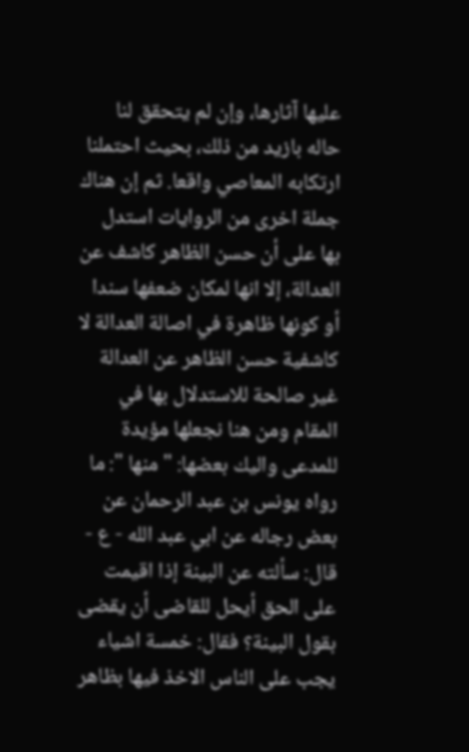عليها آثارها، وإن لم يتحقق لنا حاله بازيد من ذلك، بحيث احتملنا ارتكابه المعاصي واقعا. ثم إن هناك جملة اخرى من الروايات استدل بها على أن حسن الظاهر كاشف عن العدالة، إلا انها لمكان ضعفها سندا أو كونها ظاهرة في اصالة العدالة لا كاشفية حسن الظاهر عن العدالة غير صالحة للاستدلال بها في المقام ومن هنا نجعلها مؤيدة للمدعى واليك بعضها: " منها ": ما رواه يونس بن عبد الرحمان عن بعض رجاله عن ابي عبد الله - ع - قال: سألته عن البينة إذا اقيمت على الحق أيحل للقاضى أن يقضى بقول البينة؟ فقال: خمسة اشياء يجب على الناس الاخذ فيها بظاهر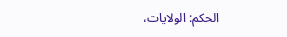الحكم: الولايات،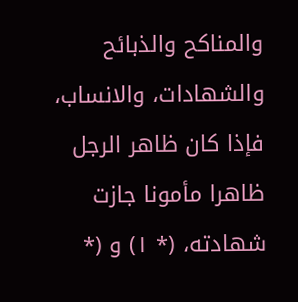والمناكح والذبائح والشهادات، والانساب، فإذا كان ظاهر الرجل ظاهرا مأمونا جازت شهادته، (* ١) و (*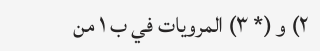٢) و (* ٣) المرويات في ب ١ من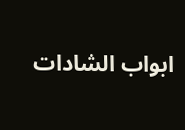ابواب الشادات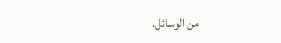من الوسائل.